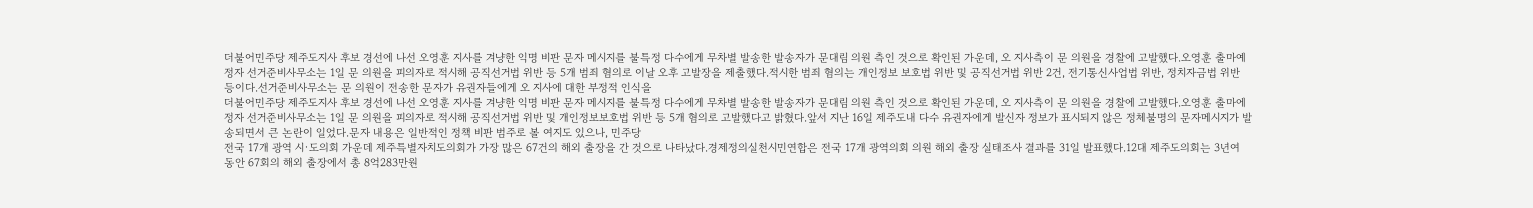더불어민주당 제주도지사 후보 경선에 나선 오영훈 지사를 겨냥한 익명 비판 문자 메시지를 불특정 다수에게 무차별 발송한 발송자가 문대림 의원 측인 것으로 확인된 가운데, 오 지사측이 문 의원을 경찰에 고발했다.오영훈 출마예정자 선거준비사무소는 1일 문 의원을 피의자로 적시해 공직선거법 위반 등 5개 범죄 혐의로 이날 오후 고발장을 제출했다.적시한 범죄 혐의는 개인정보 보호법 위반 및 공직선거법 위반 2건, 전기통신사업법 위반, 정치자금법 위반 등이다.선거준비사무소는 문 의원이 전송한 문자가 유권자들에게 오 지사에 대한 부정적 인식을
더불어민주당 제주도지사 후보 경선에 나선 오영훈 지사를 겨냥한 익명 비판 문자 메시지를 불특정 다수에게 무차별 발송한 발송자가 문대림 의원 측인 것으로 확인된 가운데, 오 지사측이 문 의원을 경찰에 고발했다.오영훈 출마에정자 선거준비사무소는 1일 문 의원을 피의자로 적시해 공직선거법 위반 및 개인정보보호법 위반 등 5개 혐의로 고발했다고 밝혔다.앞서 지난 16일 제주도내 다수 유권자에게 발신자 정보가 표시되지 않은 정체불명의 문자메시지가 발송되면서 큰 논란이 일었다.문자 내용은 일반적인 정책 비판 범주로 볼 여지도 있으나, 민주당
전국 17개 광역 시·도의회 가운데 제주특별자치도의회가 가장 많은 67건의 해외 출장을 간 것으로 나타났다.경제정의실천시민연합은 전국 17개 광역의회 의원 해외 출장 실태조사 결과를 31일 발표했다.12대 제주도의회는 3년여 동안 67회의 해외 출장에서 총 8억283만원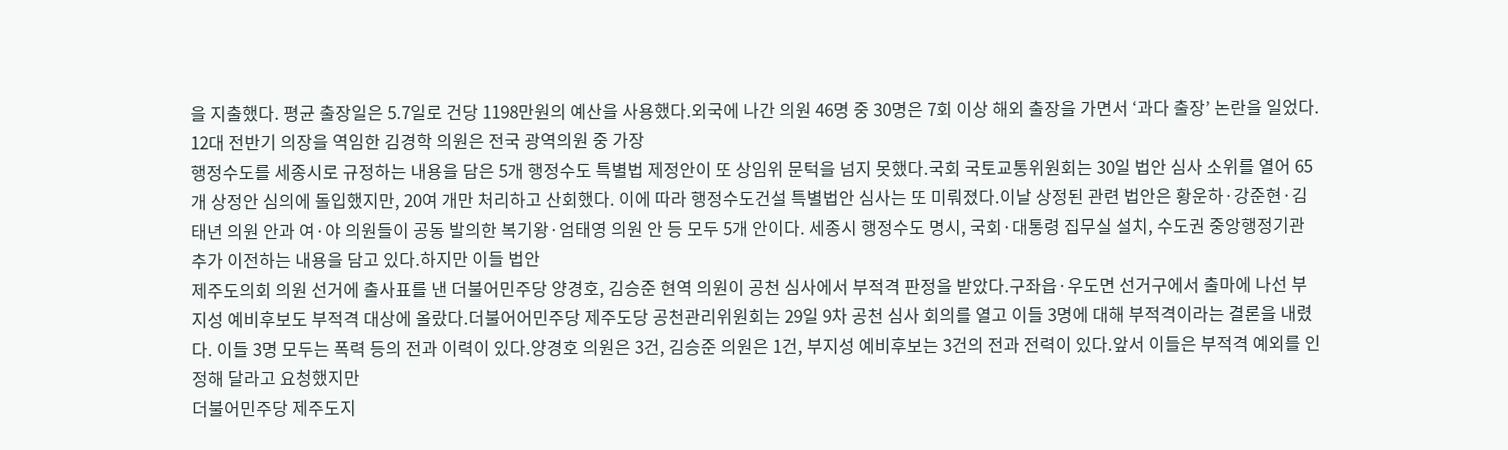을 지출했다. 평균 출장일은 5.7일로 건당 1198만원의 예산을 사용했다.외국에 나간 의원 46명 중 30명은 7회 이상 해외 출장을 가면서 ‘과다 출장’ 논란을 일었다. 12대 전반기 의장을 역임한 김경학 의원은 전국 광역의원 중 가장
행정수도를 세종시로 규정하는 내용을 담은 5개 행정수도 특별법 제정안이 또 상임위 문턱을 넘지 못했다.국회 국토교통위원회는 30일 법안 심사 소위를 열어 65개 상정안 심의에 돌입했지만, 20여 개만 처리하고 산회했다. 이에 따라 행정수도건설 특별법안 심사는 또 미뤄졌다.이날 상정된 관련 법안은 황운하·강준현·김태년 의원 안과 여·야 의원들이 공동 발의한 복기왕·엄태영 의원 안 등 모두 5개 안이다. 세종시 행정수도 명시, 국회·대통령 집무실 설치, 수도권 중앙행정기관 추가 이전하는 내용을 담고 있다.하지만 이들 법안
제주도의회 의원 선거에 출사표를 낸 더불어민주당 양경호, 김승준 현역 의원이 공천 심사에서 부적격 판정을 받았다.구좌읍·우도면 선거구에서 출마에 나선 부지성 예비후보도 부적격 대상에 올랐다.더불어어민주당 제주도당 공천관리위원회는 29일 9차 공천 심사 회의를 열고 이들 3명에 대해 부적격이라는 결론을 내렸다. 이들 3명 모두는 폭력 등의 전과 이력이 있다.양경호 의원은 3건, 김승준 의원은 1건, 부지성 예비후보는 3건의 전과 전력이 있다.앞서 이들은 부적격 예외를 인정해 달라고 요청했지만
더불어민주당 제주도지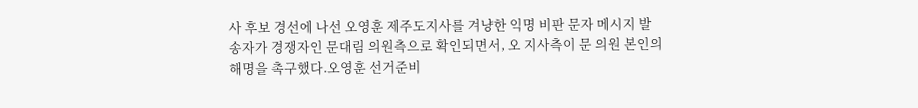사 후보 경선에 나선 오영훈 제주도지사를 겨냥한 익명 비판 문자 메시지 발송자가 경쟁자인 문대림 의원측으로 확인되면서, 오 지사측이 문 의원 본인의 해명을 촉구했다.오영훈 선거준비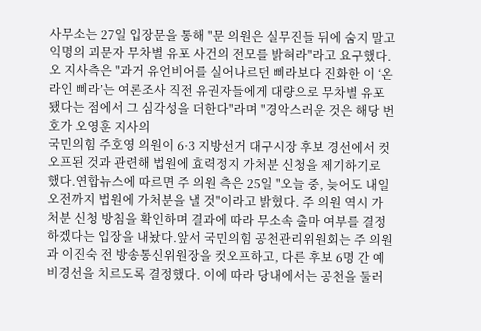사무소는 27일 입장문을 통해 "문 의원은 실무진들 뒤에 숨지 말고 익명의 괴문자 무차별 유포 사건의 전모를 밝혀라"라고 요구했다.오 지사측은 "과거 유언비어를 실어나르던 삐라보다 진화한 이 ‘온라인 삐라’는 여론조사 직전 유권자들에게 대량으로 무차별 유포됐다는 점에서 그 심각성을 더한다"라며 "경악스러운 것은 해당 번호가 오영훈 지사의
국민의힘 주호영 의원이 6·3 지방선거 대구시장 후보 경선에서 컷오프된 것과 관련해 법원에 효력정지 가처분 신청을 제기하기로 했다.연합뉴스에 따르면 주 의원 측은 25일 "오늘 중, 늦어도 내일 오전까지 법원에 가처분을 낼 것"이라고 밝혔다. 주 의원 역시 가처분 신청 방침을 확인하며 결과에 따라 무소속 출마 여부를 결정하겠다는 입장을 내놨다.앞서 국민의힘 공천관리위원회는 주 의원과 이진숙 전 방송통신위원장을 컷오프하고, 다른 후보 6명 간 예비경선을 치르도록 결정했다. 이에 따라 당내에서는 공천을 둘러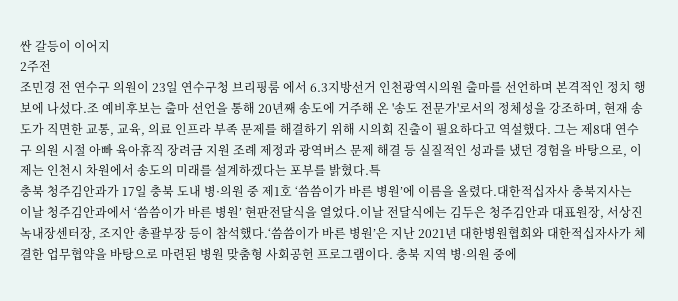싼 갈등이 이어지
2주전
조민경 전 연수구 의원이 23일 연수구청 브리핑룸 에서 6.3지방선거 인천광역시의원 출마를 선언하며 본격적인 정치 행보에 나섰다.조 예비후보는 출마 선언을 통해 20년째 송도에 거주해 온 '송도 전문가'로서의 정체성을 강조하며, 현재 송도가 직면한 교통, 교육, 의료 인프라 부족 문제를 해결하기 위해 시의회 진출이 필요하다고 역설했다. 그는 제8대 연수구 의원 시절 아빠 육아휴직 장려금 지원 조례 제정과 광역버스 문제 해결 등 실질적인 성과를 냈던 경험을 바탕으로, 이제는 인천시 차원에서 송도의 미래를 설계하겠다는 포부를 밝혔다.특
충북 청주김안과가 17일 충북 도내 병·의원 중 제1호 ‘씀씀이가 바른 병원’에 이름을 올렸다.대한적십자사 충북지사는 이날 청주김안과에서 ‘씀씀이가 바른 병원’ 현판전달식을 열었다.이날 전달식에는 김두은 청주김안과 대표원장, 서상진 녹내장센터장, 조지안 총괄부장 등이 참석했다.‘씀씀이가 바른 병원’은 지난 2021년 대한병원협회와 대한적십자사가 체결한 업무협약을 바탕으로 마련된 병원 맞춤형 사회공헌 프로그램이다. 충북 지역 병·의원 중에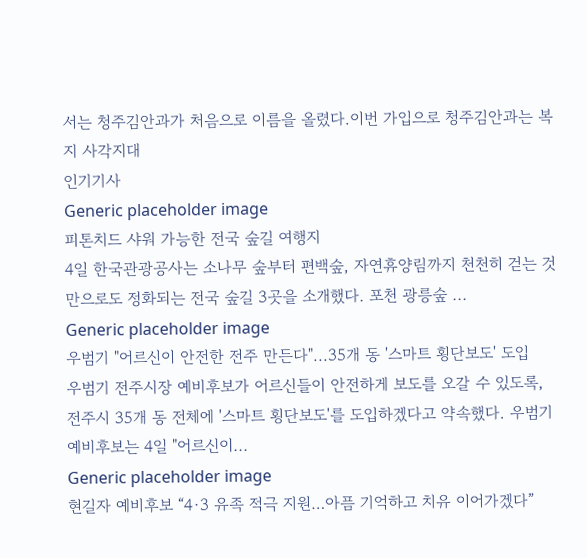서는 청주김안과가 처음으로 이름을 올렸다.이번 가입으로 청주김안과는 복지 사각지대
인기기사
Generic placeholder image
피톤치드 샤워 가능한 전국 숲길 여행지
4일 한국관광공사는 소나무 숲부터 편백숲, 자연휴양림까지 천천히 걷는 것만으로도 정화되는 전국 숲길 3곳을 소개했다. 포천 광릉숲 ...
Generic placeholder image
우범기 "어르신이 안전한 전주 만든다"...35개 동 '스마트 횡단보도' 도입
우범기 전주시장 예비후보가 어르신들이 안전하게 보도를 오갈 수 있도록, 전주시 35개 동 전체에 '스마트 횡단보도'를 도입하겠다고 약속했다. 우범기 예비후보는 4일 "어르신이...
Generic placeholder image
현길자 예비후보 “4·3 유족 적극 지원…아픔 기억하고 치유 이어가겠다”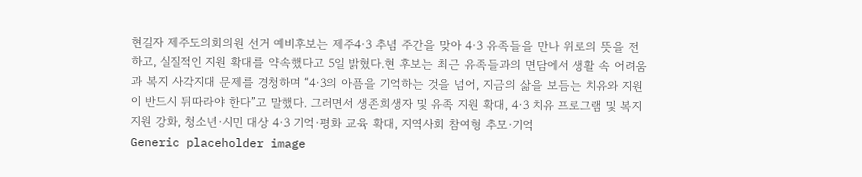현길자 제주도의회의원 선거 예비후보는 제주4·3 추념 주간을 맞아 4·3 유족들을 만나 위로의 뜻을 전하고, 실질적인 지원 확대를 약속했다고 5일 밝혔다.현 후보는 최근 유족들과의 면담에서 생활 속 어려움과 복지 사각지대 문제를 경청하며 “4·3의 아픔을 기억하는 것을 넘어, 지금의 삶을 보듬는 치유와 지원이 반드시 뒤따라야 한다”고 말했다. 그러면서 생존희생자 및 유족 지원 확대, 4·3 치유 프로그램 및 복지 지원 강화, 청소년·시민 대상 4·3 기억·평화 교육 확대, 지역사회 참여형 추모·기억
Generic placeholder image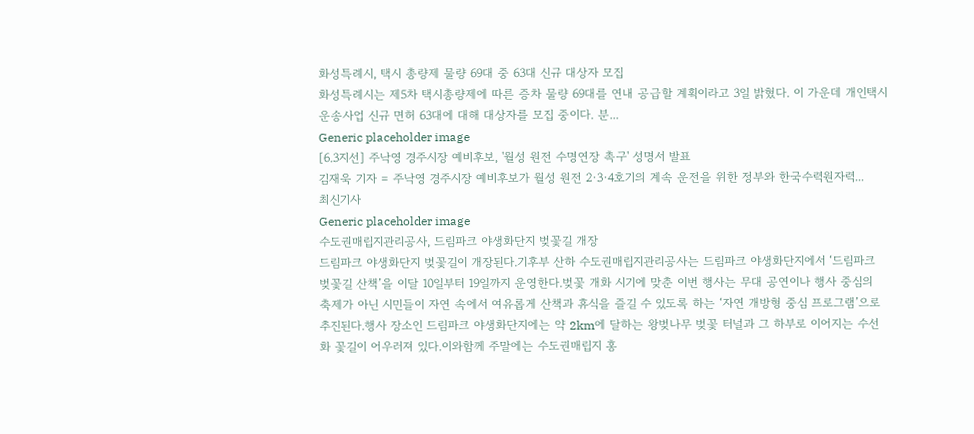화성특례시, 택시 총량제 물량 69대 중 63대 신규 대상자 모집
화성특례시는 제5차 택시총량제에 따른 증차 물량 69대를 연내 공급할 계획이라고 3일 밝혔다. 이 가운데 개인택시 운송사업 신규 면허 63대에 대해 대상자를 모집 중이다. 분...
Generic placeholder image
[6.3지선] 주낙영 경주시장 예비후보, '월성 원전 수명연장 촉구' 성명서 발표
김재욱 기자 = 주낙영 경주시장 예비후보가 월성 원전 2·3·4호기의 계속 운전을 위한 정부와 한국수력원자력...
최신기사
Generic placeholder image
수도권매립지관리공사, 드림파크 야생화단지 벚꽃길 개장
드림파크 야생화단지 벚꽃길이 개장된다.기후부 산하 수도권매립지관리공사는 드림파크 야생화단지에서 ‘드림파크 벚꽃길 산책’을 이달 10일부터 19일까지 운영한다.벚꽃 개화 시기에 맞춘 이번 행사는 무대 공연이나 행사 중심의 축제가 아닌 시민들이 자연 속에서 여유롭게 산책과 휴식을 즐길 수 있도록 하는 ‘자연 개방형 중심 프로그램’으로 추진된다.행사 장소인 드림파크 야생화단지에는 약 2km에 달하는 왕벚나무 벚꽃 터널과 그 하부로 이어지는 수선화 꽃길이 어우러져 있다.이와함께 주말에는 수도권매립지 홍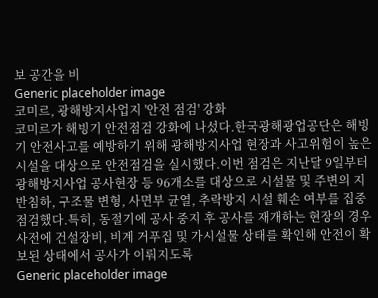보 공간을 비
Generic placeholder image
코미르, 광해방지사업지 '안전 점검' 강화
코미르가 해빙기 안전점검 강화에 나섰다.한국광해광업공단은 해빙기 안전사고를 예방하기 위해 광해방지사업 현장과 사고위험이 높은 시설을 대상으로 안전점검을 실시했다.이번 점검은 지난달 9일부터 광해방지사업 공사현장 등 96개소를 대상으로 시설물 및 주변의 지반침하, 구조물 변형, 사면부 균열, 추락방지 시설 훼손 여부를 집중 점검했다.특히, 동절기에 공사 중지 후 공사를 재개하는 현장의 경우 사전에 건설장비, 비계 거푸집 및 가시설물 상태를 확인해 안전이 확보된 상태에서 공사가 이뤄지도록
Generic placeholder image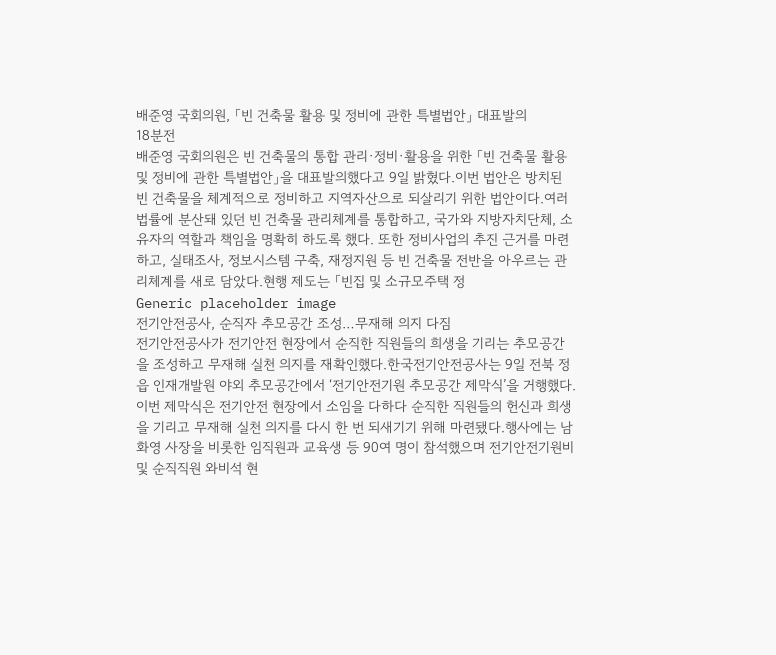배준영 국회의원, 「빈 건축물 활용 및 정비에 관한 특별법안」 대표발의
18분전
배준영 국회의원은 빈 건축물의 통합 관리·정비·활용을 위한 「빈 건축물 활용 및 정비에 관한 특별법안」을 대표발의했다고 9일 밝혔다.이번 법안은 방치된 빈 건축물을 체계적으로 정비하고 지역자산으로 되살리기 위한 법안이다.여러 법률에 분산돼 있던 빈 건축물 관리체계를 통합하고, 국가와 지방자치단체, 소유자의 역할과 책임을 명확히 하도록 했다. 또한 정비사업의 추진 근거를 마련하고, 실태조사, 정보시스템 구축, 재정지원 등 빈 건축물 전반을 아우르는 관리체계를 새로 담았다.현행 제도는 「빈집 및 소규모주택 정
Generic placeholder image
전기안전공사, 순직자 추모공간 조성…무재해 의지 다짐
전기안전공사가 전기안전 현장에서 순직한 직원들의 희생을 기리는 추모공간을 조성하고 무재해 실천 의지를 재확인했다.한국전기안전공사는 9일 전북 정읍 인재개발원 야외 추모공간에서 ‘전기안전기원 추모공간 제막식’을 거행했다.이번 제막식은 전기안전 현장에서 소임을 다하다 순직한 직원들의 헌신과 희생을 기리고 무재해 실천 의지를 다시 한 번 되새기기 위해 마련됐다.행사에는 남화영 사장을 비롯한 임직원과 교육생 등 90여 명이 참석했으며 전기안전기원비 및 순직직원 와비석 현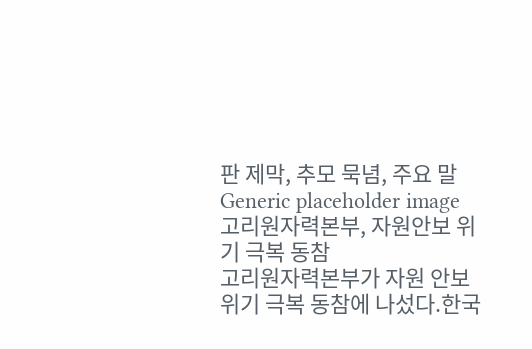판 제막, 추모 묵념, 주요 말
Generic placeholder image
고리원자력본부, 자원안보 위기 극복 동참
고리원자력본부가 자원 안보 위기 극복 동참에 나섰다.한국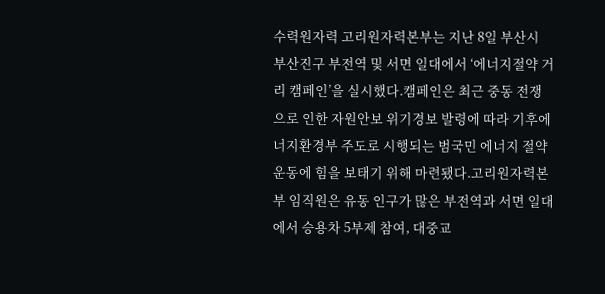수력원자력 고리원자력본부는 지난 8일 부산시 부산진구 부전역 및 서면 일대에서 ‘에너지절약 거리 캠페인’을 실시했다.캠페인은 최근 중동 전쟁으로 인한 자원안보 위기경보 발령에 따라 기후에너지환경부 주도로 시행되는 범국민 에너지 절약 운동에 힘을 보태기 위해 마련됐다.고리원자력본부 임직원은 유동 인구가 많은 부전역과 서면 일대에서 승용차 5부제 참여, 대중교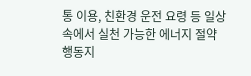통 이용, 친환경 운전 요령 등 일상 속에서 실천 가능한 에너지 절약 행동지